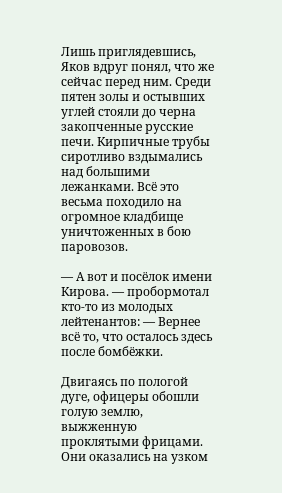Лишь приглядевшись, Яков вдруг понял, что же сейчас перед ним. Среди пятен золы и остывших углей стояли до черна закопченные русские печи. Кирпичные трубы сиротливо вздымались над большими лежанками. Всё это весьма походило на огромное кладбище уничтоженных в бою паровозов.

— А вот и посёлок имени Кирова. — пробормотал кто-то из молодых лейтенантов: — Вернее всё то, что осталось здесь после бомбёжки.

Двигаясь по пологой дуге, офицеры обошли голую землю, выжженную проклятыми фрицами. Они оказались на узком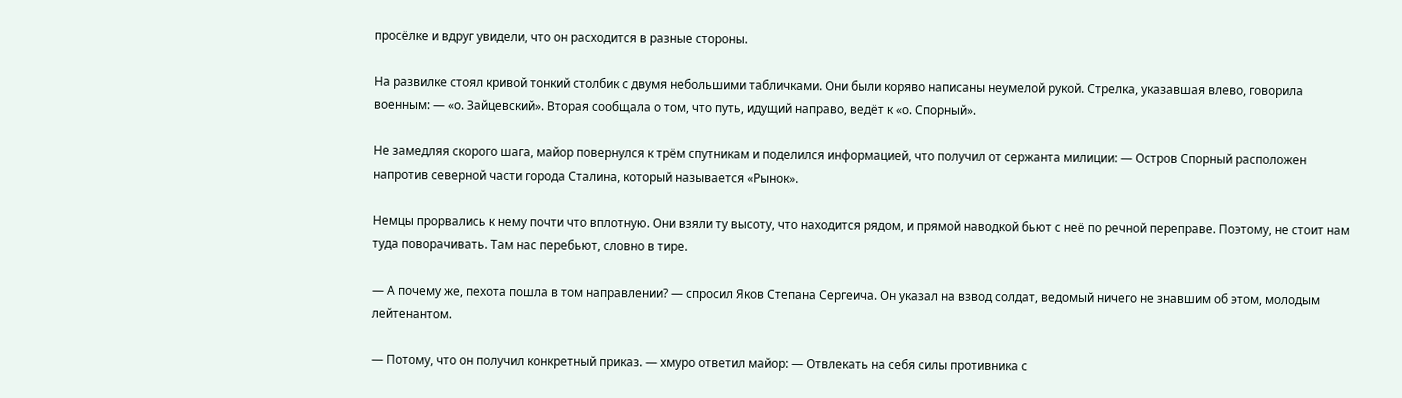просёлке и вдруг увидели, что он расходится в разные стороны.

На развилке стоял кривой тонкий столбик с двумя небольшими табличками. Они были коряво написаны неумелой рукой. Стрелка, указавшая влево, говорила военным: — «о. Зайцевский». Вторая сообщала о том, что путь, идущий направо, ведёт к «о. Спорный».

Не замедляя скорого шага, майор повернулся к трём спутникам и поделился информацией, что получил от сержанта милиции: — Остров Спорный расположен напротив северной части города Сталина, который называется «Рынок».

Немцы прорвались к нему почти что вплотную. Они взяли ту высоту, что находится рядом, и прямой наводкой бьют с неё по речной переправе. Поэтому, не стоит нам туда поворачивать. Там нас перебьют, словно в тире.

— А почему же, пехота пошла в том направлении? — спросил Яков Степана Сергеича. Он указал на взвод солдат, ведомый ничего не знавшим об этом, молодым лейтенантом.

— Потому, что он получил конкретный приказ. — хмуро ответил майор: — Отвлекать на себя силы противника с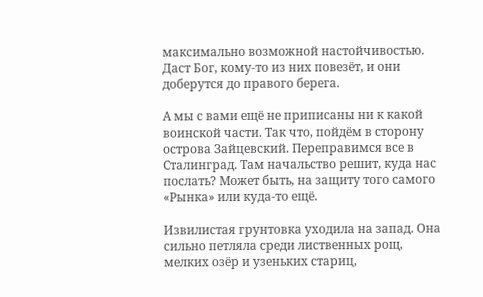максимально возможной настойчивостью. Даст Бог, кому-то из них повезёт, и они доберутся до правого берега.

А мы с вами ещё не приписаны ни к какой воинской части. Так что, пойдём в сторону острова Зайцевский. Переправимся все в Сталинград. Там начальство решит, куда нас послать? Может быть, на защиту того самого «Рынка» или куда-то ещё.

Извилистая грунтовка уходила на запад. Она сильно петляла среди лиственных рощ, мелких озёр и узеньких стариц,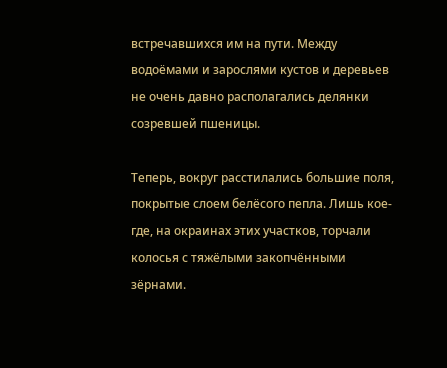встречавшихся им на пути. Между водоёмами и зарослями кустов и деревьев не очень давно располагались делянки созревшей пшеницы.

Теперь, вокруг расстилались большие поля, покрытые слоем белёсого пепла. Лишь кое-где, на окраинах этих участков, торчали колосья с тяжёлыми закопчёнными зёрнами.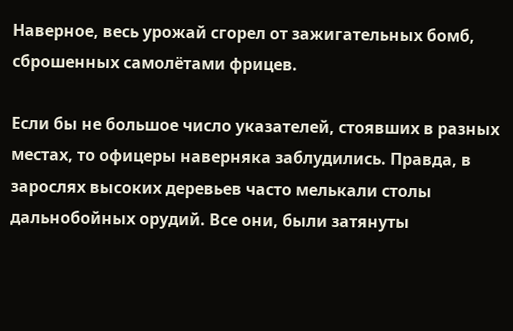Наверное, весь урожай сгорел от зажигательных бомб, сброшенных самолётами фрицев.

Если бы не большое число указателей, стоявших в разных местах, то офицеры наверняка заблудились. Правда, в зарослях высоких деревьев часто мелькали столы дальнобойных орудий. Все они, были затянуты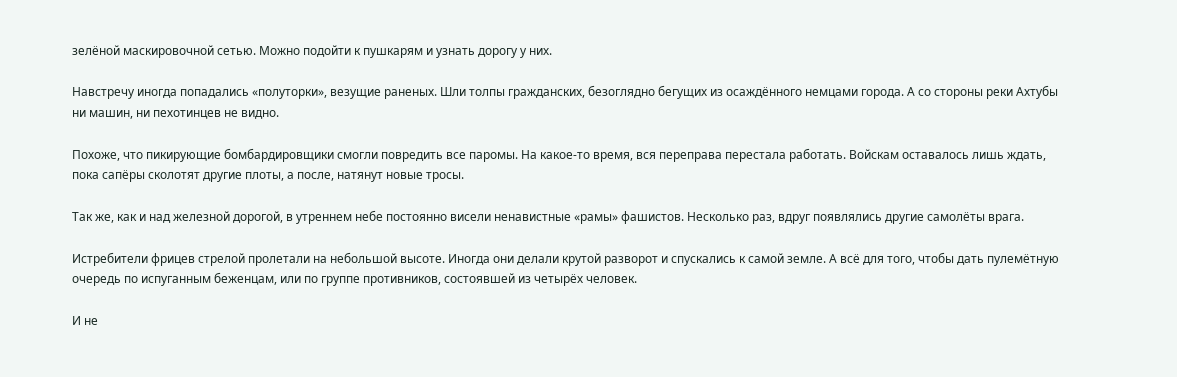зелёной маскировочной сетью. Можно подойти к пушкарям и узнать дорогу у них.

Навстречу иногда попадались «полуторки», везущие раненых. Шли толпы гражданских, безоглядно бегущих из осаждённого немцами города. А со стороны реки Ахтубы ни машин, ни пехотинцев не видно.

Похоже, что пикирующие бомбардировщики смогли повредить все паромы. На какое-то время, вся переправа перестала работать. Войскам оставалось лишь ждать, пока сапёры сколотят другие плоты, а после, натянут новые тросы.

Так же, как и над железной дорогой, в утреннем небе постоянно висели ненавистные «рамы» фашистов. Несколько раз, вдруг появлялись другие самолёты врага.

Истребители фрицев стрелой пролетали на небольшой высоте. Иногда они делали крутой разворот и спускались к самой земле. А всё для того, чтобы дать пулемётную очередь по испуганным беженцам, или по группе противников, состоявшей из четырёх человек.

И не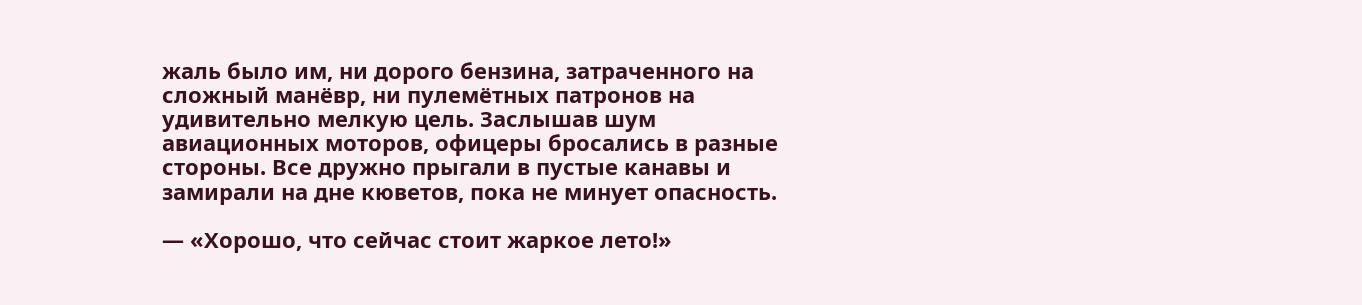жаль было им, ни дорого бензина, затраченного на сложный манёвр, ни пулемётных патронов на удивительно мелкую цель. Заслышав шум авиационных моторов, офицеры бросались в разные стороны. Все дружно прыгали в пустые канавы и замирали на дне кюветов, пока не минует опасность.

— «Хорошо, что сейчас стоит жаркое лето!»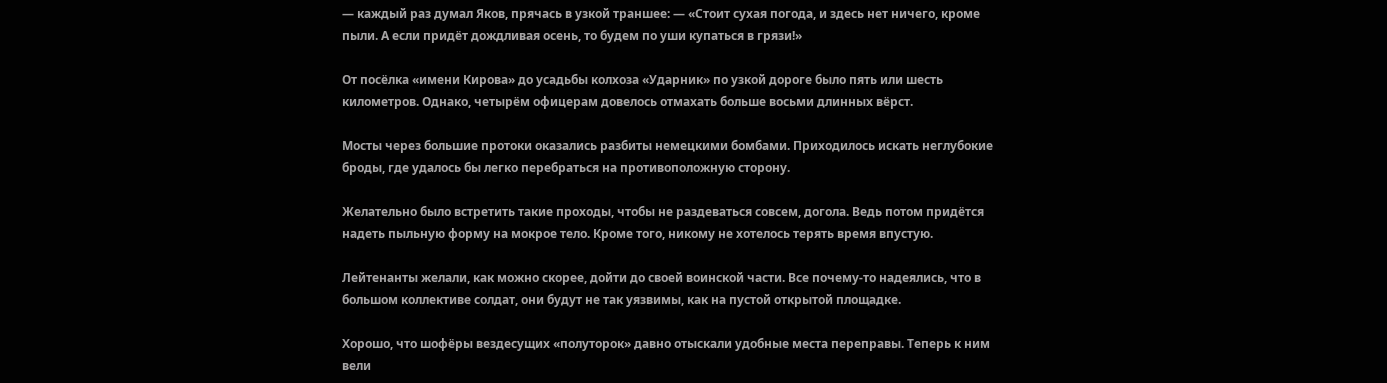— каждый раз думал Яков, прячась в узкой траншее: — «Стоит сухая погода, и здесь нет ничего, кроме пыли. А если придёт дождливая осень, то будем по уши купаться в грязи!»

От посёлка «имени Кирова» до усадьбы колхоза «Ударник» по узкой дороге было пять или шесть километров. Однако, четырём офицерам довелось отмахать больше восьми длинных вёрст.

Мосты через большие протоки оказались разбиты немецкими бомбами. Приходилось искать неглубокие броды, где удалось бы легко перебраться на противоположную сторону.

Желательно было встретить такие проходы, чтобы не раздеваться совсем, догола. Ведь потом придётся надеть пыльную форму на мокрое тело. Кроме того, никому не хотелось терять время впустую.

Лейтенанты желали, как можно скорее, дойти до своей воинской части. Все почему-то надеялись, что в большом коллективе солдат, они будут не так уязвимы, как на пустой открытой площадке.

Хорошо, что шофёры вездесущих «полуторок» давно отыскали удобные места переправы. Теперь к ним вели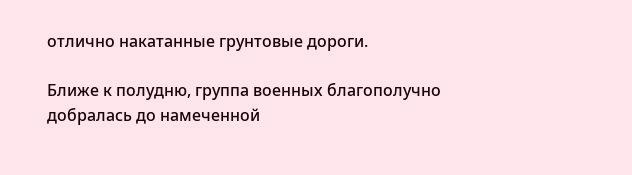отлично накатанные грунтовые дороги.

Ближе к полудню, группа военных благополучно добралась до намеченной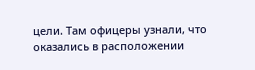цели. Там офицеры узнали, что оказались в расположении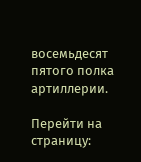восемьдесят пятого полка артиллерии.

Перейти на страницу: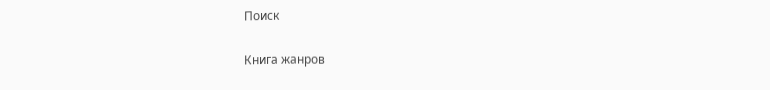Поиск

Книга жанров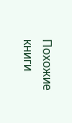Похожие книги